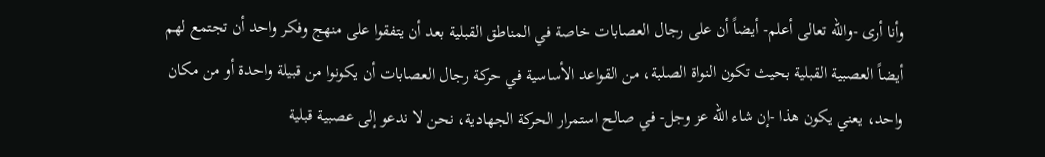وأنا أرى -والله تعالى أعلم- أيضاً أن على رجال العصابات خاصة في المناطق القبلية بعد أن يتفقوا على منهج وفكر واحد أن تجتمع لهم أيضاً العصبية القبلية بحيث تكون النواة الصلبة، من القواعد الأساسية في حركة رجال العصابات أن يكونوا من قبيلة واحدة أو من مكان واحد، يعني يكون هذا -إن شاء الله عز وجل- في صالح استمرار الحركة الجهادية، نحن لا ندعو إلى عصبية قبلية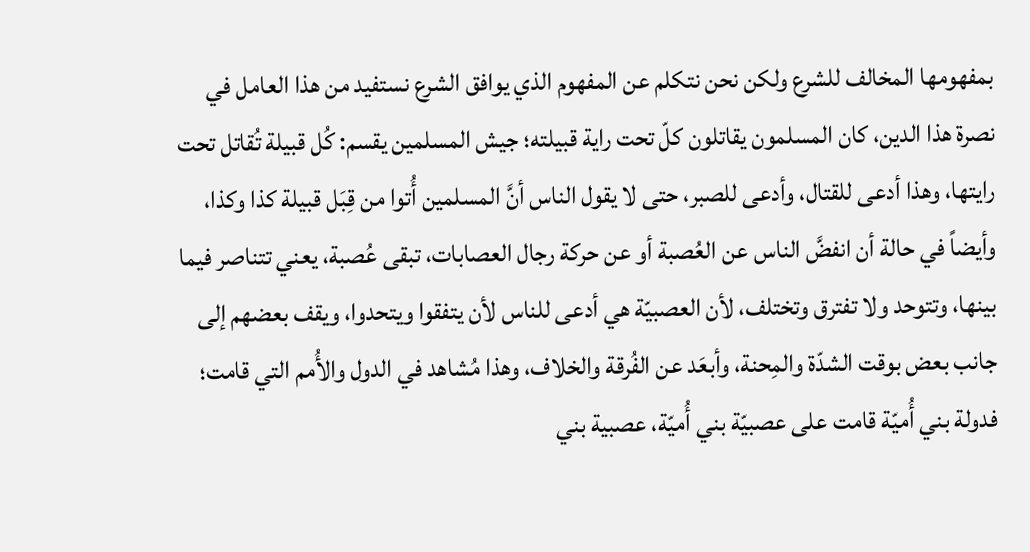بمفهومها المخالف للشرع ولكن نحن نتكلم عن المفهوم الذي يوافق الشرع نستفيد من هذا العامل في نصرة هذا الدين، كان المسلمون يقاتلون كلّ تحت راية قبيلته؛ جيش المسلمين يقسم: كُل قبيلة تُقاتل تحت رايتها، وهذا أدعى للقتال، وأدعى للصبر، حتى لا يقول الناس أنَّ المسلمين أُتوا من قِبَل قبيلة كذا وكذا، وأيضاً في حالة أن انفضَّ الناس عن العُصبة أو عن حركة رجال العصابات، تبقى عُصبة، يعني تتناصر فيما بينها، وتتوحد ولا تفترق وتختلف، لأن العصبيّة هي أدعى للناس لأن يتفقوا ويتحدوا، ويقف بعضهم إلى جانب بعض بوقت الشدّة والمِحنة، وأبعَد عن الفُرقة والخلاف، وهذا مُشاهد في الدول والأُمم التي قامت؛ فدولة بني أُميّة قامت على عصبيّة بني أُميّة، عصبية بني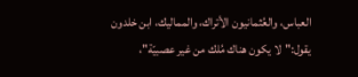العباس، والعُثمانيون الأتراك، والمماليك، ابن خلدون يقول:"لا يكون هناك مُلك من غير عصبيّة"،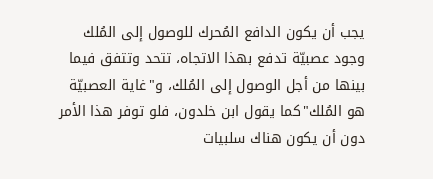يجب أن يكون الدافع المُحرك للوصول إلى المُلك وجود عصبيّة تدفع بهذا الاتجاه، تتحد وتتفق فيما بينها من أجل الوصول إلى المُلك، و"غاية العصبيّة هو المُلك"كما يقول ابن خلدون، فلو توفر هذا الأمر دون أن يكون هناك سلبيات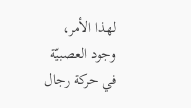لهذا الأمر، وجود العصبيّة في حركة رجال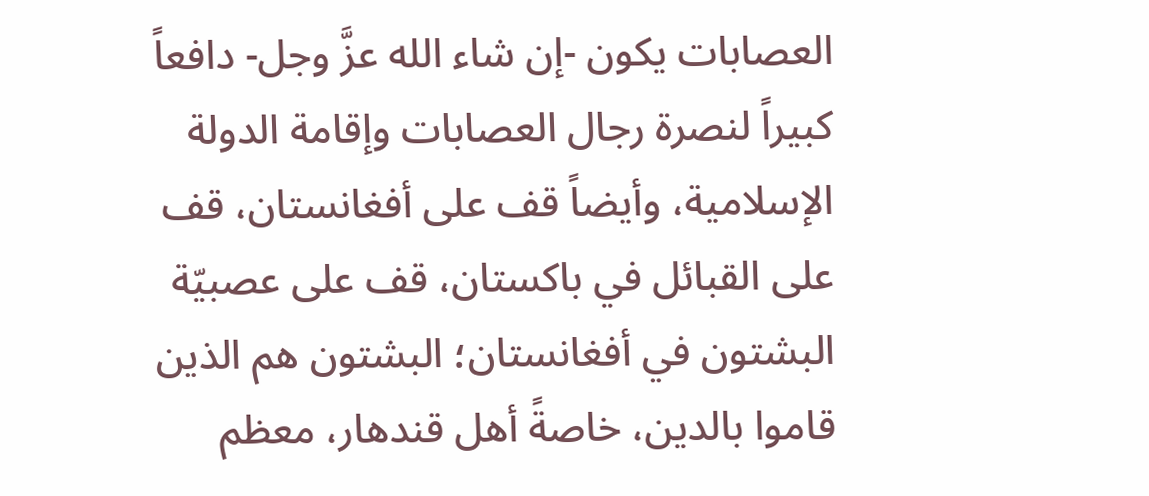العصابات يكون -إن شاء الله عزَّ وجل- دافعاً كبيراً لنصرة رجال العصابات وإقامة الدولة الإسلامية، وأيضاً قف على أفغانستان، قف على القبائل في باكستان، قف على عصبيّة البشتون في أفغانستان؛ البشتون هم الذين قاموا بالدين، خاصةً أهل قندهار، معظم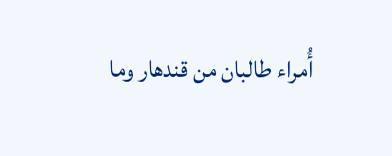أُمراء طالبان من قندهار وما